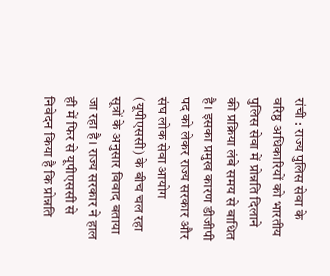रांची : राज्य पुलिस सेवा के वरिष्ठ अधिकारियों को भारतीय पुलिस सेवा में प्रोन्नति दिलाने की प्रक्रिया लंबे समय से बाधित है। इसका प्रमुख कारण डीजीपी पद को लेकर राज्य सरकार और संघ लोक सेवा आयोग (यूपीएससी) के बीच चल रहा सूत्रों के अनुसार विवाद बताया जा रहा है। राज्य सरकार ने हाल ही में फिर से यूपीएससी से निवेदन किया है कि प्रोन्नति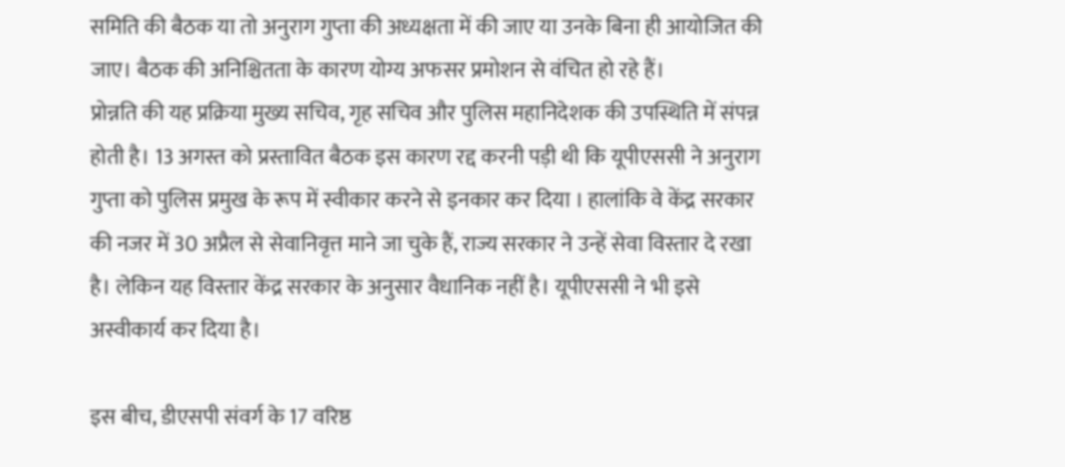समिति की बैठक या तो अनुराग गुप्ता की अध्यक्षता में की जाए या उनके बिना ही आयोजित की जाए। बैठक की अनिश्चितता के कारण योग्य अफसर प्रमोशन से वंचित हो रहे हैं।
प्रोन्नति की यह प्रक्रिया मुख्य सचिव, गृह सचिव और पुलिस महानिदेशक की उपस्थिति में संपन्न होती है। 13 अगस्त को प्रस्तावित बैठक इस कारण रद्द करनी पड़ी थी कि यूपीएससी ने अनुराग गुप्ता को पुलिस प्रमुख के रूप में स्वीकार करने से इनकार कर दिया । हालांकि वे केंद्र सरकार की नजर में 30 अप्रैल से सेवानिवृत्त माने जा चुके हैं, राज्य सरकार ने उन्हें सेवा विस्तार दे रखा है। लेकिन यह विस्तार केंद्र सरकार के अनुसार वैधानिक नहीं है। यूपीएससी ने भी इसे अस्वीकार्य कर दिया है।

इस बीच, डीएसपी संवर्ग के 17 वरिष्ठ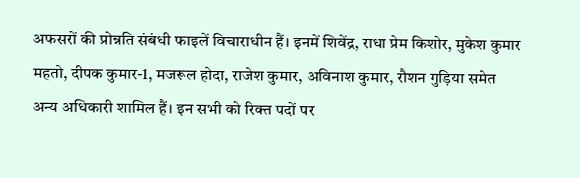अफसरों की प्रोन्नति संबंधी फाइलें विचाराधीन हैं। इनमें शिवेंद्र, राधा प्रेम किशोर, मुकेश कुमार महतो, दीपक कुमार-1, मजरूल होदा, राजेश कुमार, अविनाश कुमार, रौशन गुड़िया समेत अन्य अधिकारी शामिल हैं। इन सभी को रिक्त पदों पर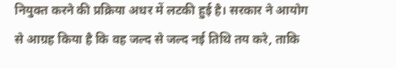नियुक्त करने की प्रक्रिया अधर में लटकी हुई है। सरकार ने आयोग से आग्रह किया है कि वह जल्द से जल्द नई तिथि तय करे, ताकि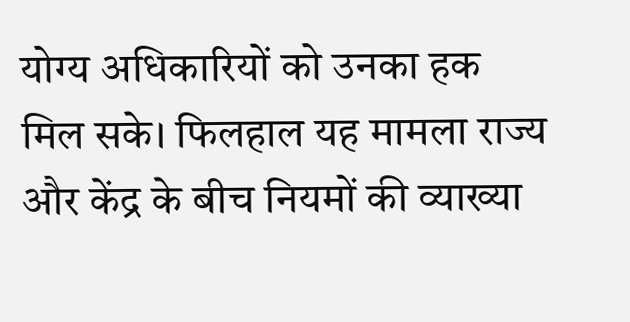योग्य अधिकारियों को उनका हक मिल सके। फिलहाल यह मामला राज्य और केंद्र के बीच नियमों की व्याख्या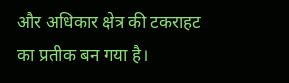और अधिकार क्षेत्र की टकराहट का प्रतीक बन गया है।